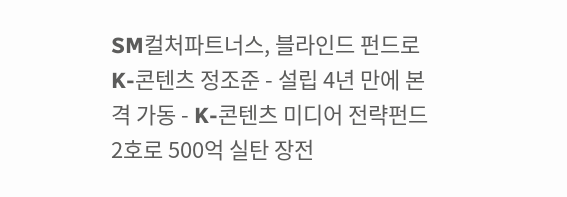SM컬처파트너스, 블라인드 펀드로 K-콘텐츠 정조준 - 설립 4년 만에 본격 가동 - K-콘텐츠 미디어 전략펀드 2호로 500억 실탄 장전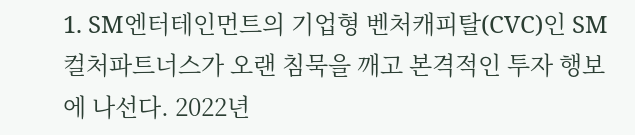1. SM엔터테인먼트의 기업형 벤처캐피탈(CVC)인 SM컬처파트너스가 오랜 침묵을 깨고 본격적인 투자 행보에 나선다. 2022년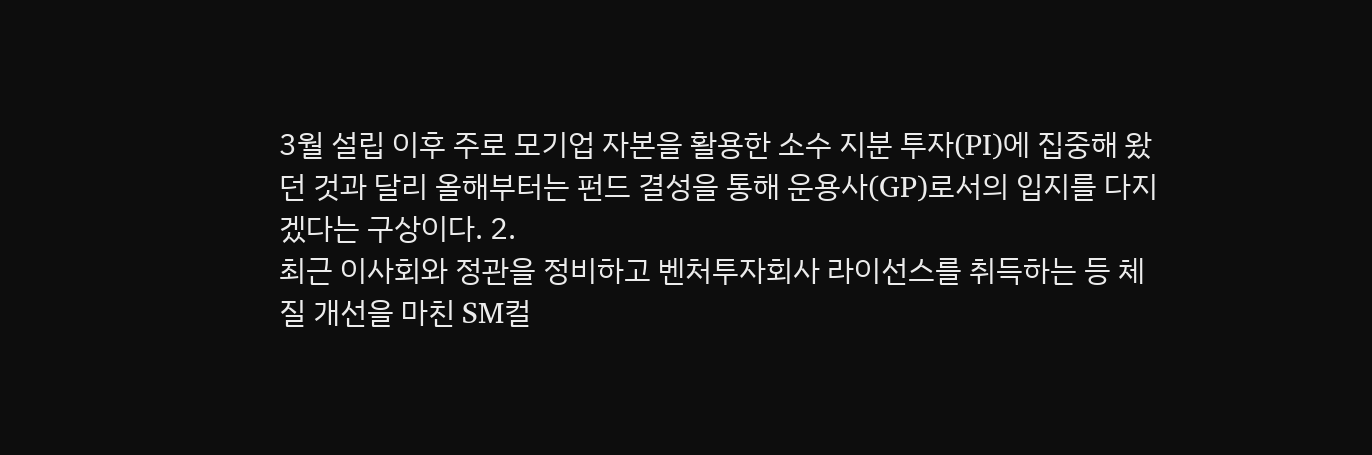3월 설립 이후 주로 모기업 자본을 활용한 소수 지분 투자(PI)에 집중해 왔던 것과 달리 올해부터는 펀드 결성을 통해 운용사(GP)로서의 입지를 다지겠다는 구상이다. 2.
최근 이사회와 정관을 정비하고 벤처투자회사 라이선스를 취득하는 등 체질 개선을 마친 SM컬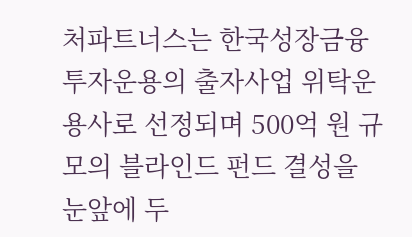처파트너스는 한국성장금융투자운용의 출자사업 위탁운용사로 선정되며 500억 원 규모의 블라인드 펀드 결성을 눈앞에 두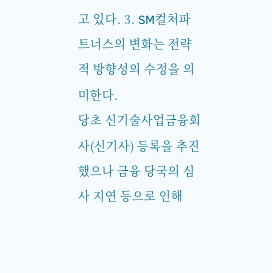고 있다. 3. SM컬처파트너스의 변화는 전략적 방향성의 수정을 의미한다.
당초 신기술사업금융회사(신기사) 등록을 추진했으나 금융 당국의 심사 지연 등으로 인해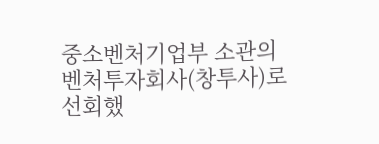중소벤처기업부 소관의 벤처투자회사(창투사)로 선회했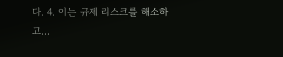다. 4. 이는 규제 리스크를 해소하고...